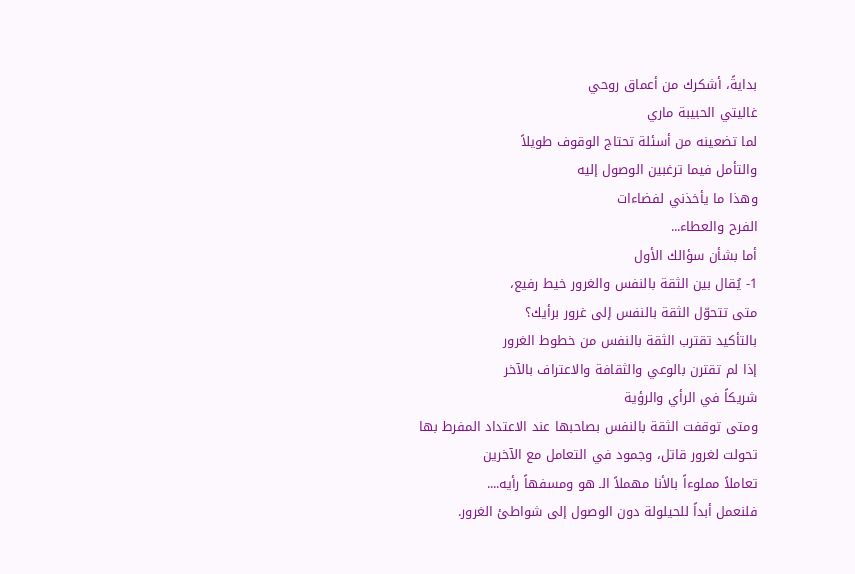بدايةً، أشكرك من أعماق روحي
غاليتي الحبيبة ماري
لما تضعينه من أسئلة تحتاج الوقوف طويلاً
والتأمل فيما ترغبين الوصول إليه
وهذا ما يأخذني لفضاءات
الفرح والعطاء...
أما بشأن سؤالك الأول
1- يُقال بين الثقة بالنفس والغرور خيط رفيع،
متى تتحوّل الثقة بالنفس إلى غرور برأيك؟
بالتأكيد تقترب الثقة بالنفس من خطوط الغرور
إذا لم تقترن بالوعي والثقافة والاعتراف بالآخر
شريكاً في الرأي والرؤية
ومتى توقفت الثقة بالنفس بصاحبها عند الاعتداد المفرط بها
تحولت لغرور قاتل، وجمود في التعامل مع الآخرين
تعاملاً مملوءاً بالأنا مهملاً الـ هو ومسفهاً رأيه....
فلنعمل أبداً للحيلولة دون الوصول إلى شواطئ الغرور.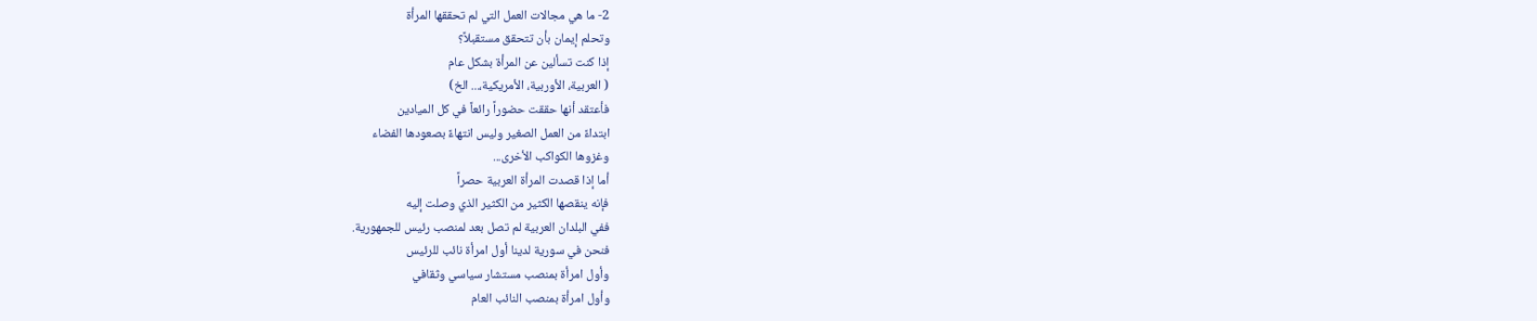2- ما هي مجالات العمل التي لم تحققها المرأة
وتحلم إيمان بأن تتحقق مستقبلاً؟
إذا كنت تسألين عن المرأة بشكل عام
( العربية، الأوربية، الأمريكية،... الخ)
فأعتقد أنها حققت حضوراً رائعاً في كل الميادين
ابتداءً من العمل الصغير وليس انتهاءً بصعودها الفضاء
وغزوها الكواكب الأخرى...
أما إذا قصدت المرأة العربية حصراً
فإنه ينقصها الكثير من الكثير الذي وصلت إليه
ففي البلدان العربية لم تصل بعد لمنصب رئيس للجمهورية.
فنحن في سورية لدينا أول امرأة نائب للرئيس
وأول امرأة بمنصب مستشار سياسي وثقافي
وأول امرأة بمنصب النائب العام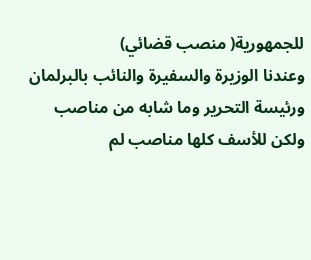للجمهورية( منصب قضائي)
وعندنا الوزيرة والسفيرة والنائب بالبرلمان
ورئيسة التحرير وما شابه من مناصب
ولكن للأسف كلها مناصب لم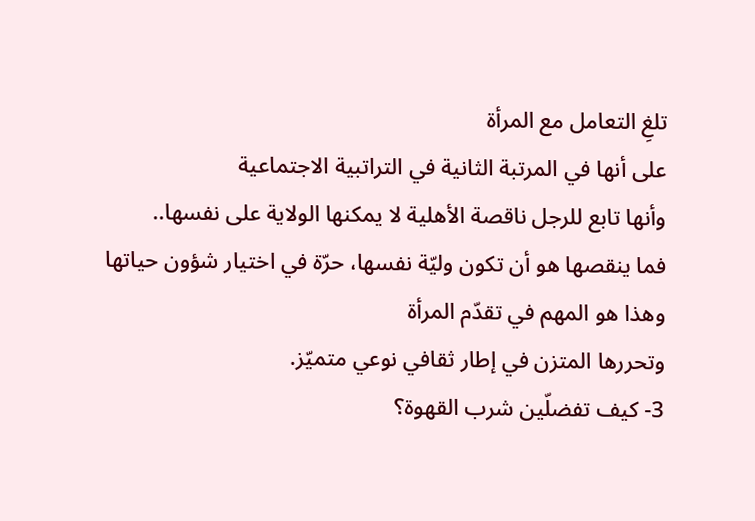تلغِ التعامل مع المرأة
على أنها في المرتبة الثانية في التراتبية الاجتماعية
وأنها تابع للرجل ناقصة الأهلية لا يمكنها الولاية على نفسها..
فما ينقصها هو أن تكون وليّة نفسها، حرّة في اختيار شؤون حياتها
وهذا هو المهم في تقدّم المرأة
وتحررها المتزن في إطار ثقافي نوعي متميّز.
3- كيف تفضلّين شرب القهوة؟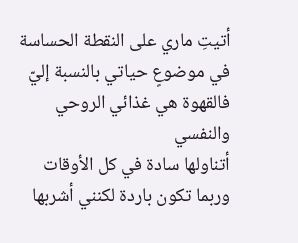أتيتِ ماري على النقطة الحساسة في موضوعٍ حياتي بالنسبة إليّ
فالقهوة هي غذائي الروحي والنفسي
أتناولها سادة في كل الأوقات
وربما تكون باردة لكنني أشربها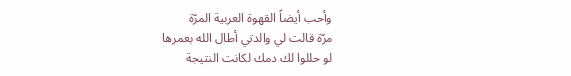وأحب أيضاً القهوة العربية المرّة
مرّة قالت لي والدتي أطال الله بعمرها
لو حللوا لك دمك لكانت النتيجة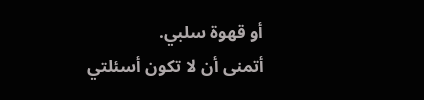أو قهوة سلبي.
أتمنى أن لا تكون أسئلتي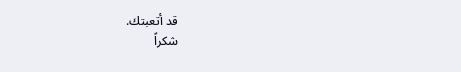قد أتعبتك.
شكراً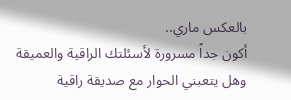بالعكس ماري..
أكون جداً مسرورة لأسئلتك الراقية والعميقة
وهل يتعبني الحوار مع صديقة راقية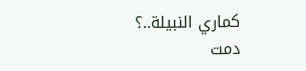كماري النبيلة..؟
دمت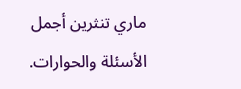ماري تنثرين أجمل الأسئلة والحوارات.